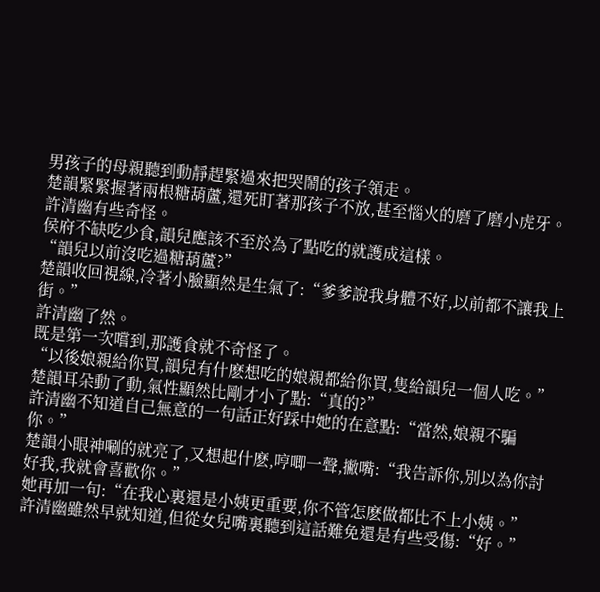男孩子的母親聽到動靜趕緊過來把哭鬧的孩子領走。
楚韻緊緊握著兩根糖葫蘆,還死盯著那孩子不放,甚至惱火的磨了磨小虎牙。
許清幽有些奇怪。
侯府不缺吃少食,韻兒應該不至於為了點吃的就護成這樣。
“韻兒以前沒吃過糖葫蘆?”
楚韻收回視線,冷著小臉顯然是生氣了:“爹爹說我身體不好,以前都不讓我上街。”
許清幽了然。
既是第一次嚐到,那護食就不奇怪了。
“以後娘親給你買,韻兒有什麽想吃的娘親都給你買,隻給韻兒一個人吃。”
楚韻耳朵動了動,氣性顯然比剛才小了點:“真的?”
許清幽不知道自己無意的一句話正好踩中她的在意點:“當然,娘親不騙你。”
楚韻小眼神唰的就亮了,又想起什麽,哼唧一聲,撇嘴:“我告訴你,別以為你討好我,我就會喜歡你。”
她再加一句:“在我心裏還是小姨更重要,你不管怎麽做都比不上小姨。”
許清幽雖然早就知道,但從女兒嘴裏聽到這話難免還是有些受傷:“好。”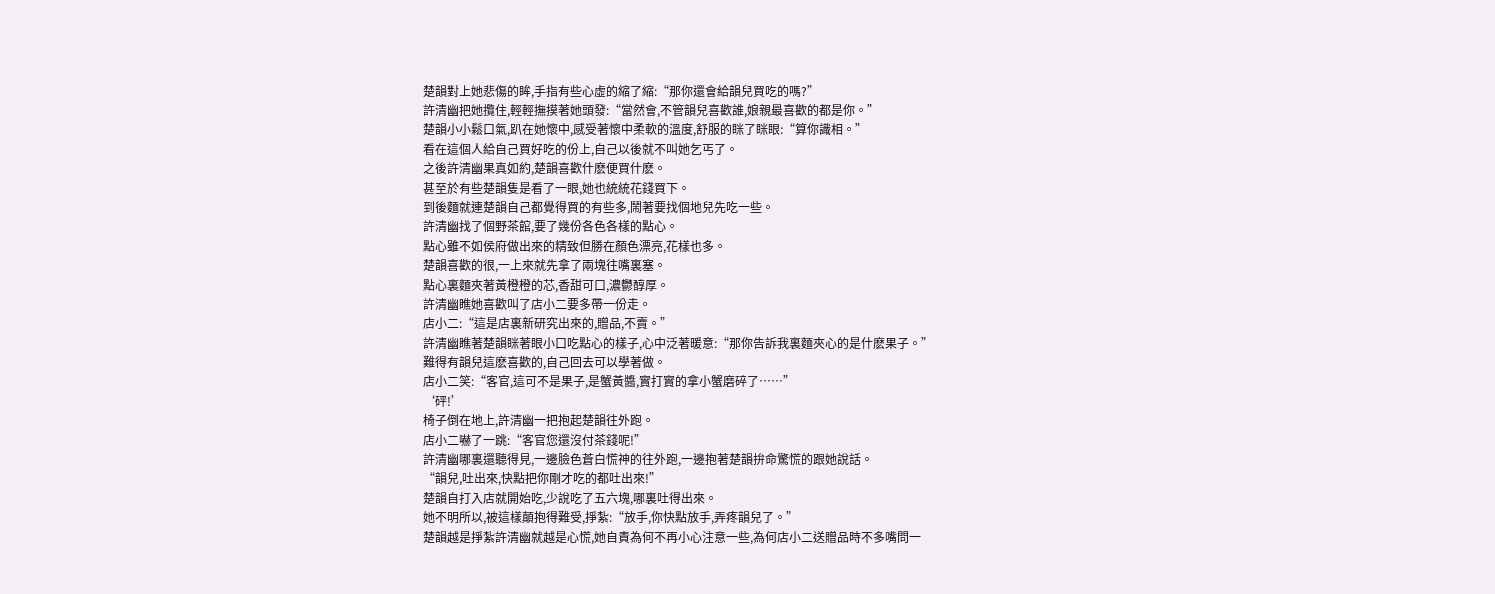楚韻對上她悲傷的眸,手指有些心虛的縮了縮:“那你還會給韻兒買吃的嗎?”
許清幽把她攬住,輕輕撫摸著她頭發:“當然會,不管韻兒喜歡誰,娘親最喜歡的都是你。”
楚韻小小鬆口氣,趴在她懷中,感受著懷中柔軟的溫度,舒服的眯了眯眼:“算你識相。”
看在這個人給自己買好吃的份上,自己以後就不叫她乞丐了。
之後許清幽果真如約,楚韻喜歡什麽便買什麽。
甚至於有些楚韻隻是看了一眼,她也統統花錢買下。
到後麵就連楚韻自己都覺得買的有些多,鬧著要找個地兒先吃一些。
許清幽找了個野茶館,要了幾份各色各樣的點心。
點心雖不如侯府做出來的精致但勝在顏色漂亮,花樣也多。
楚韻喜歡的很,一上來就先拿了兩塊往嘴裏塞。
點心裏麵夾著黃橙橙的芯,香甜可口,濃鬱醇厚。
許清幽瞧她喜歡叫了店小二要多帶一份走。
店小二:“這是店裏新研究出來的,贈品,不賣。”
許清幽瞧著楚韻眯著眼小口吃點心的樣子,心中泛著暖意:“那你告訴我裏麵夾心的是什麽果子。”
難得有韻兒這麽喜歡的,自己回去可以學著做。
店小二笑:“客官,這可不是果子,是蟹黃醬,實打實的拿小蟹磨碎了……”
‘砰!’
椅子倒在地上,許清幽一把抱起楚韻往外跑。
店小二嚇了一跳:“客官您還沒付茶錢呢!”
許清幽哪裏還聽得見,一邊臉色蒼白慌神的往外跑,一邊抱著楚韻拚命驚慌的跟她說話。
“韻兒,吐出來,快點把你剛才吃的都吐出來!”
楚韻自打入店就開始吃,少說吃了五六塊,哪裏吐得出來。
她不明所以,被這樣顛抱得難受,掙紮:“放手,你快點放手,弄疼韻兒了。”
楚韻越是掙紮許清幽就越是心慌,她自責為何不再小心注意一些,為何店小二送贈品時不多嘴問一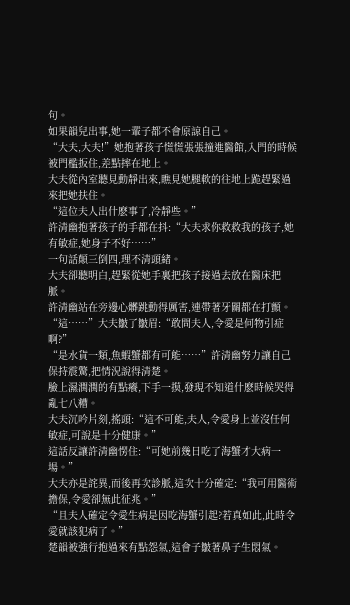句。
如果韻兒出事,她一輩子都不會原諒自己。
“大夫,大夫!”她抱著孩子慌慌張張撞進醫館,入門的時候被門檻扳住,差點摔在地上。
大夫從內室聽見動靜出來,瞧見她腿軟的往地上跪趕緊過來把她扶住。
“這位夫人出什麽事了,冷靜些。”
許清幽抱著孩子的手都在抖:“大夫求你救救我的孩子,她有敏症,她身子不好……”
一句話顛三倒四,理不清頭緒。
大夫卻聽明白,趕緊從她手裏把孩子接過去放在醫床把脈。
許清幽站在旁邊心髒跳動得厲害,連帶著牙關都在打顫。
“這……”大夫皺了皺眉:“敢問夫人,令愛是何物引症啊?”
“是水貨一類,魚蝦蟹都有可能……”許清幽努力讓自己保持震驚,把情況說得清楚。
臉上濕潤潤的有點癢,下手一摸,發現不知道什麽時候哭得亂七八糟。
大夫沉吟片刻,搖頭:“這不可能,夫人,令愛身上並沒任何敏症,可說是十分健康。”
這話反讓許清幽愣住:“可她前幾日吃了海蟹才大病一場。”
大夫亦是詫異,而後再次診脈,這次十分確定:“我可用醫術擔保,令愛卻無此征兆。”
“且夫人確定令愛生病是因吃海蟹引起?若真如此,此時令愛就該犯病了。”
楚韻被強行抱過來有點怨氣,這會子皺著鼻子生悶氣。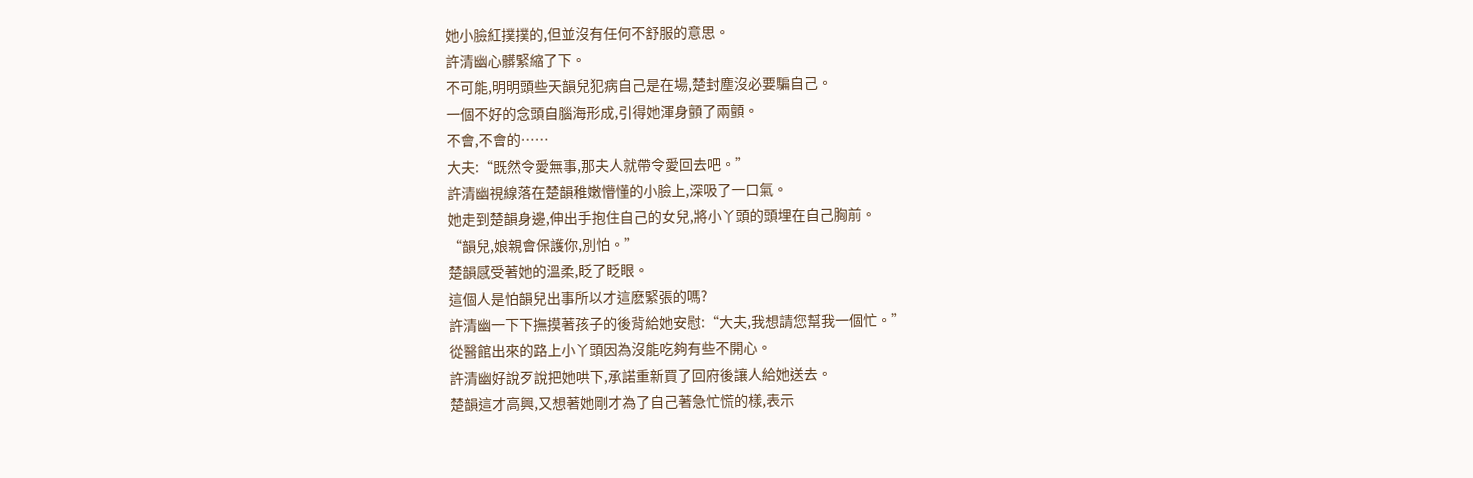她小臉紅撲撲的,但並沒有任何不舒服的意思。
許清幽心髒緊縮了下。
不可能,明明頭些天韻兒犯病自己是在場,楚封塵沒必要騙自己。
一個不好的念頭自腦海形成,引得她渾身顫了兩顫。
不會,不會的……
大夫:“既然令愛無事,那夫人就帶令愛回去吧。”
許清幽視線落在楚韻稚嫩懵懂的小臉上,深吸了一口氣。
她走到楚韻身邊,伸出手抱住自己的女兒,將小丫頭的頭埋在自己胸前。
“韻兒,娘親會保護你,別怕。”
楚韻感受著她的溫柔,眨了眨眼。
這個人是怕韻兒出事所以才這麽緊張的嗎?
許清幽一下下撫摸著孩子的後背給她安慰:“大夫,我想請您幫我一個忙。”
從醫館出來的路上小丫頭因為沒能吃夠有些不開心。
許清幽好說歹說把她哄下,承諾重新買了回府後讓人給她送去。
楚韻這才高興,又想著她剛才為了自己著急忙慌的樣,表示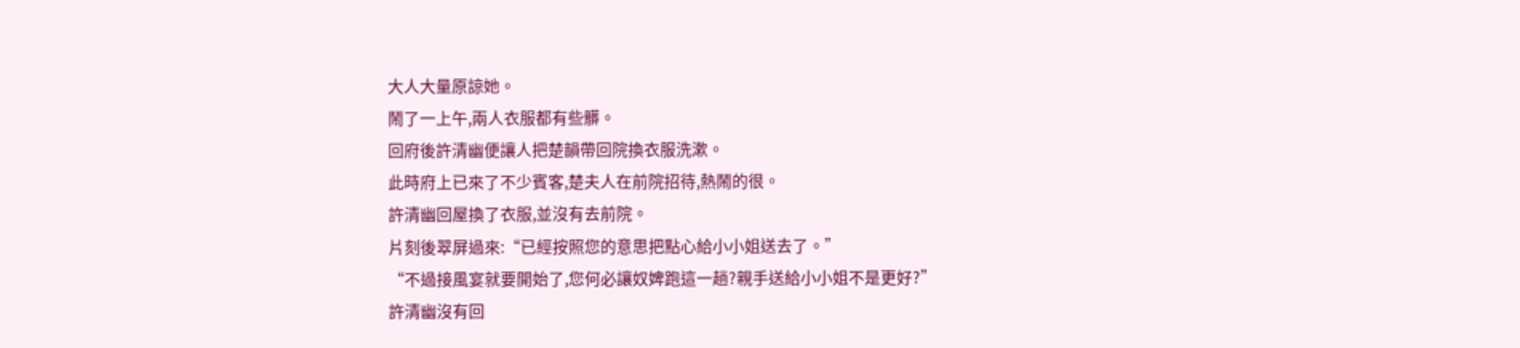大人大量原諒她。
鬧了一上午,兩人衣服都有些髒。
回府後許清幽便讓人把楚韻帶回院換衣服洗漱。
此時府上已來了不少賓客,楚夫人在前院招待,熱鬧的很。
許清幽回屋換了衣服,並沒有去前院。
片刻後翠屏過來:“已經按照您的意思把點心給小小姐送去了。”
“不過接風宴就要開始了,您何必讓奴婢跑這一趟?親手送給小小姐不是更好?”
許清幽沒有回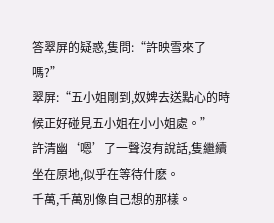答翠屏的疑惑,隻問:“許映雪來了嗎?”
翠屏:“五小姐剛到,奴婢去送點心的時候正好碰見五小姐在小小姐處。”
許清幽‘嗯’了一聲沒有說話,隻繼續坐在原地,似乎在等待什麽。
千萬,千萬別像自己想的那樣。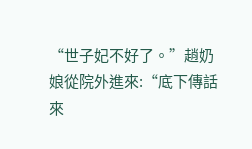“世子妃不好了。”趙奶娘從院外進來:“底下傳話來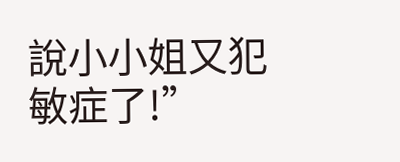說小小姐又犯敏症了!”